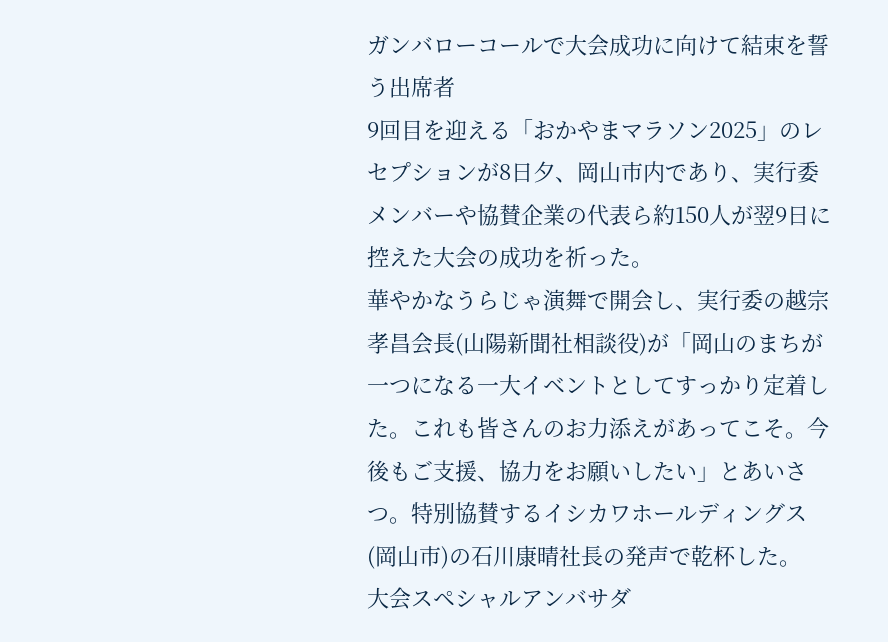ガンバローコールで大会成功に向けて結束を誓う出席者
9回目を迎える「おかやまマラソン2025」のレセプションが8日夕、岡山市内であり、実行委メンバーや協賛企業の代表ら約150人が翌9日に控えた大会の成功を祈った。
華やかなうらじゃ演舞で開会し、実行委の越宗孝昌会長(山陽新聞社相談役)が「岡山のまちが一つになる一大イベントとしてすっかり定着した。これも皆さんのお力添えがあってこそ。今後もご支援、協力をお願いしたい」とあいさつ。特別協賛するイシカワホールディングス(岡山市)の石川康晴社長の発声で乾杯した。
大会スペシャルアンバサダ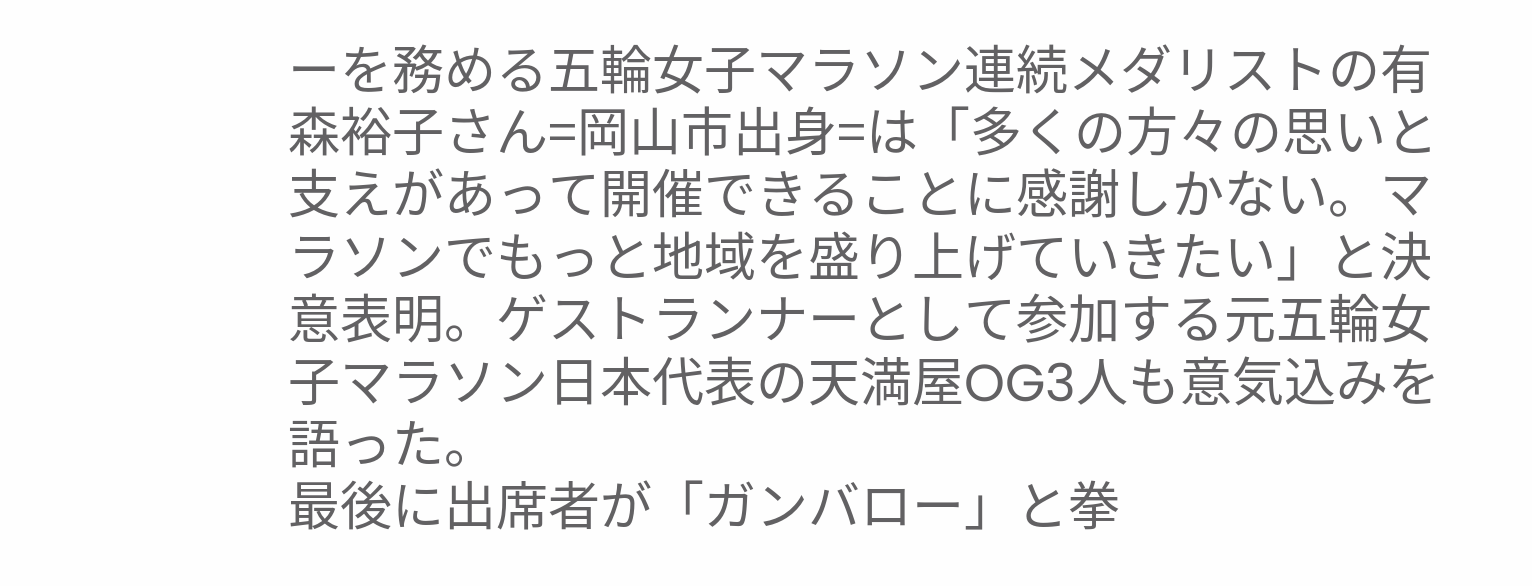ーを務める五輪女子マラソン連続メダリストの有森裕子さん=岡山市出身=は「多くの方々の思いと支えがあって開催できることに感謝しかない。マラソンでもっと地域を盛り上げていきたい」と決意表明。ゲストランナーとして参加する元五輪女子マラソン日本代表の天満屋OG3人も意気込みを語った。
最後に出席者が「ガンバロー」と拳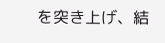を突き上げ、結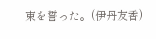束を誓った。(伊丹友香)